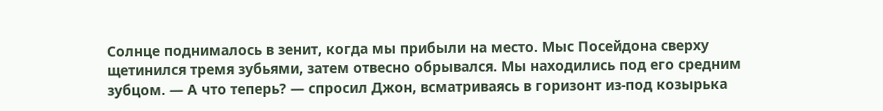Солнце поднималось в зенит, когда мы прибыли на место. Мыс Посейдона сверху щетинился тремя зубьями, затем отвесно обрывался. Мы находились под его средним зубцом. — А что теперь? — спросил Джон, всматриваясь в горизонт из-под козырька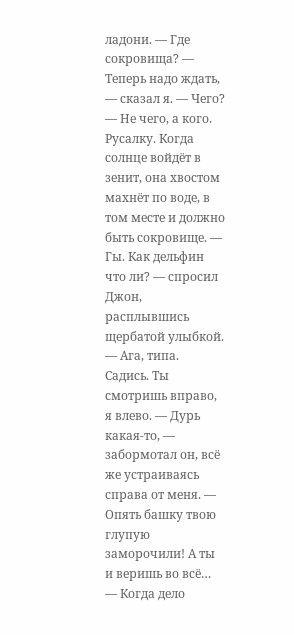ладони. — Где сокровища? — Теперь надо ждать, — сказал я. — Чего? — Не чего, а кого. Русалку. Когда солнце войдёт в зенит, она хвостом махнёт по воде, в том месте и должно быть сокровище. — Гы. Как дельфин что ли? — спросил Джон, расплывшись щербатой улыбкой. — Ага, типа. Садись. Ты смотришь вправо, я влево. — Дурь какая-то, — забормотал он, всё же устраиваясь справа от меня. — Опять башку твою глупую заморочили! А ты и веришь во всё… — Когда дело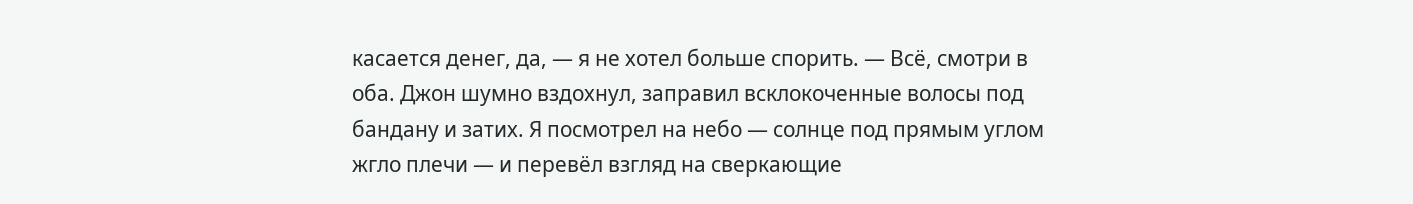касается денег, да, — я не хотел больше спорить. — Всё, смотри в оба. Джон шумно вздохнул, заправил всклокоченные волосы под бандану и затих. Я посмотрел на небо — солнце под прямым углом жгло плечи — и перевёл взгляд на сверкающие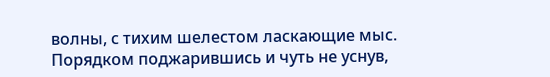волны, с тихим шелестом ласкающие мыс. Порядком поджарившись и чуть не уснув,